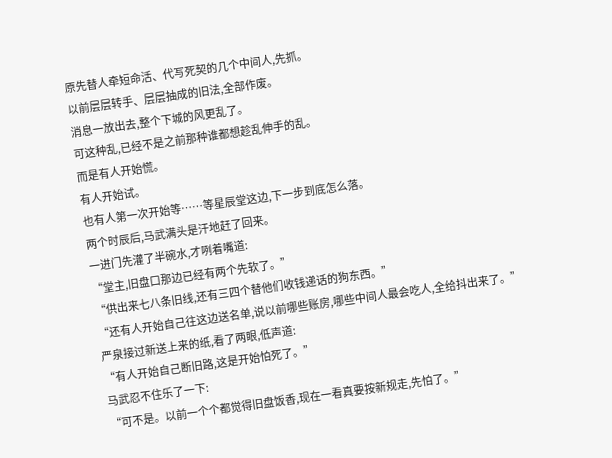原先替人牵短命活、代写死契的几个中间人,先抓。
以前层层转手、层层抽成的旧法,全部作废。
消息一放出去,整个下城的风更乱了。
可这种乱,已经不是之前那种谁都想趁乱伸手的乱。
而是有人开始慌。
有人开始试。
也有人第一次开始等……等星辰堂这边,下一步到底怎么落。
两个时辰后,马武满头是汗地赶了回来。
一进门先灌了半碗水,才咧着嘴道:
“堂主,旧盘口那边已经有两个先软了。”
“供出来七八条旧线,还有三四个替他们收钱递话的狗东西。”
“还有人开始自己往这边送名单,说以前哪些账房,哪些中间人最会吃人,全给抖出来了。”
严泉接过新送上来的纸,看了两眼,低声道:
“有人开始自己断旧路,这是开始怕死了。”
马武忍不住乐了一下:
“可不是。以前一个个都觉得旧盘饭香,现在一看真要按新规走,先怕了。”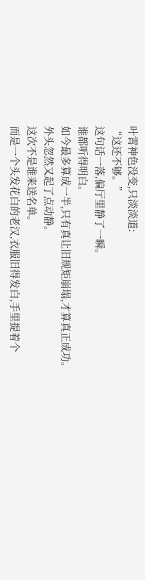叶霄神色没变,只淡淡道:
“这还不够。”
这句话一落,偏厅里静了一瞬。
谁都听得明白。
如今最多算成一半,只有真让旧规矩崩塌,才算真正成功。
外头忽然又起了点动静。
这次不是谁来送名单。
而是一个头发花白的老汉,衣服旧得发白,手里提着个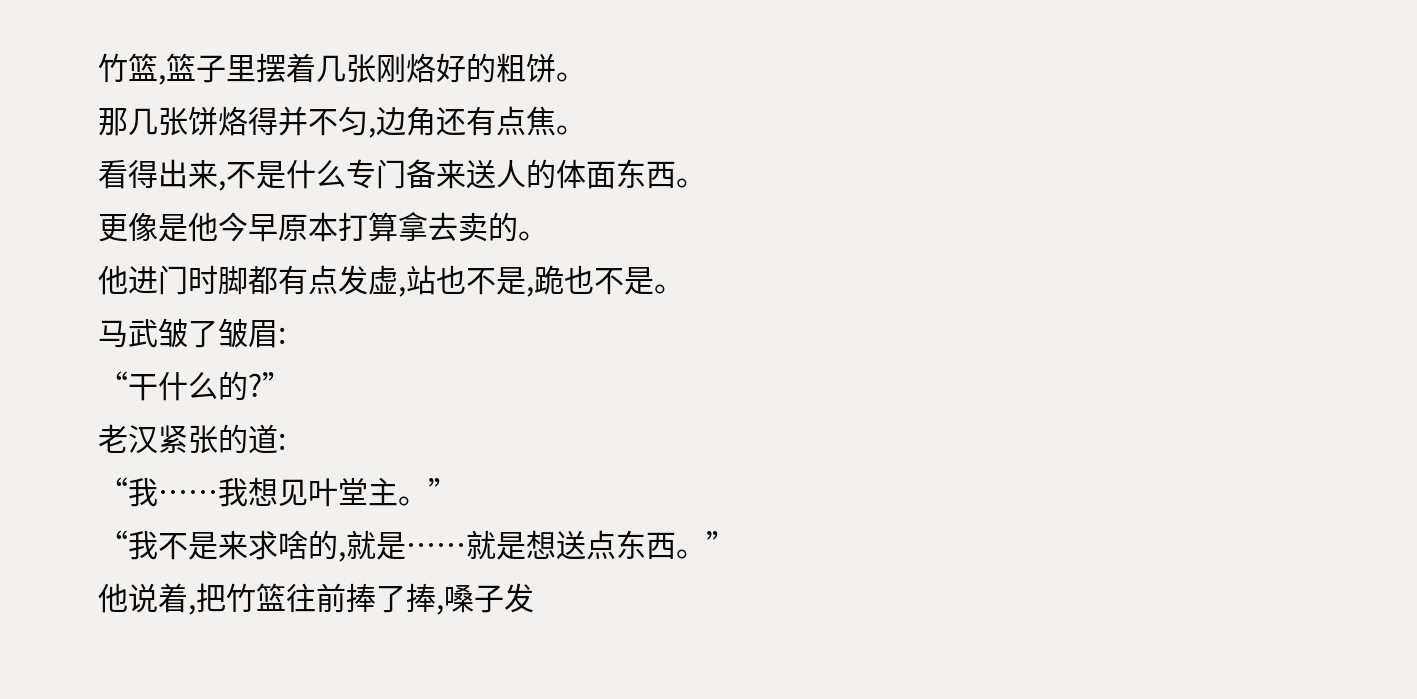竹篮,篮子里摆着几张刚烙好的粗饼。
那几张饼烙得并不匀,边角还有点焦。
看得出来,不是什么专门备来送人的体面东西。
更像是他今早原本打算拿去卖的。
他进门时脚都有点发虚,站也不是,跪也不是。
马武皱了皱眉:
“干什么的?”
老汉紧张的道:
“我……我想见叶堂主。”
“我不是来求啥的,就是……就是想送点东西。”
他说着,把竹篮往前捧了捧,嗓子发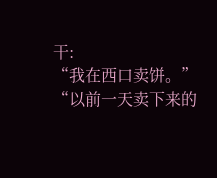干:
“我在西口卖饼。”
“以前一天卖下来的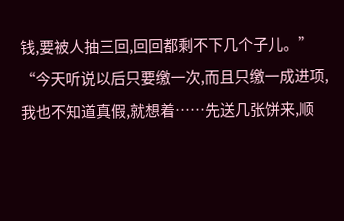钱,要被人抽三回,回回都剩不下几个子儿。”
“今天听说以后只要缴一次,而且只缴一成进项,我也不知道真假,就想着……先送几张饼来,顺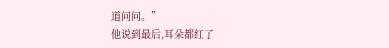道问问。”
他说到最后,耳朵都红了